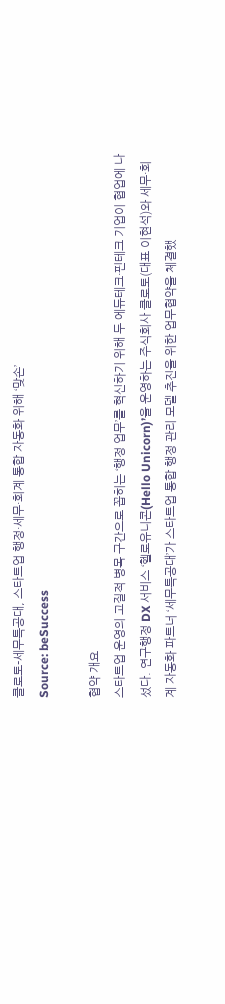클로토-세무특공대, 스타트업 행정·세무·회계 통합 자동화 위해 ‘맞손’
Source: beSuccess

협약 개요
스타트업 운영의 고질적 병목 구간으로 꼽히는 ‘행정 업무’를 혁신하기 위해 두 에듀테크·핀테크 기업이 협업에 나섰다. 연구행정 DX 서비스 ‘헬로유니콘(Hello Unicorn)’을 운영하는 주식회사 클로토(대표 이현석)와 세무·회계 자동화 파트너 ‘세무특공대’가 스타트업 통합 행정 관리 모델 추진을 위한 업무협약을 체결했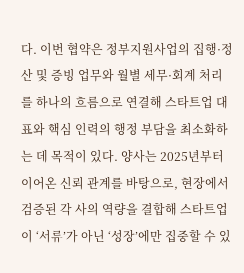다. 이번 협약은 정부지원사업의 집행·정산 및 증빙 업무와 월별 세무·회계 처리를 하나의 흐름으로 연결해 스타트업 대표와 핵심 인력의 행정 부담을 최소화하는 데 목적이 있다. 양사는 2025년부터 이어온 신뢰 관계를 바탕으로, 현장에서 검증된 각 사의 역량을 결합해 스타트업이 ‘서류’가 아닌 ‘성장’에만 집중할 수 있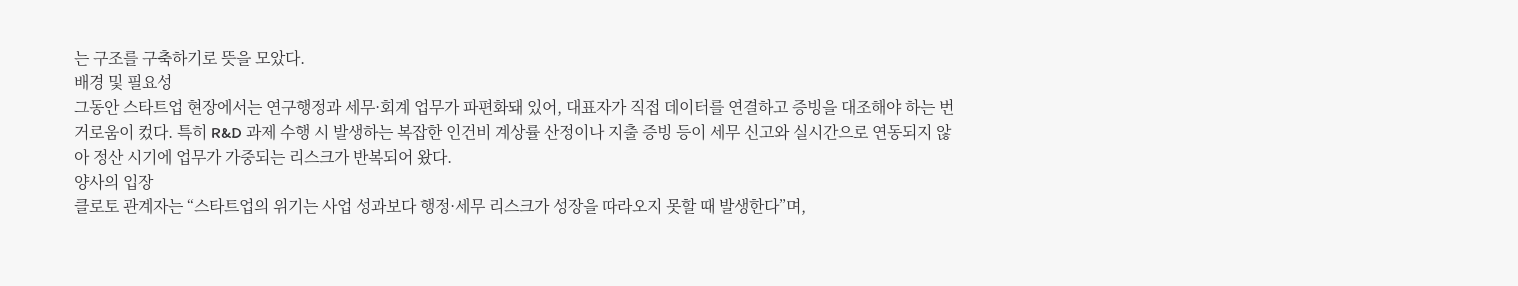는 구조를 구축하기로 뜻을 모았다.
배경 및 필요성
그동안 스타트업 현장에서는 연구행정과 세무·회계 업무가 파편화돼 있어, 대표자가 직접 데이터를 연결하고 증빙을 대조해야 하는 번거로움이 컸다. 특히 R&D 과제 수행 시 발생하는 복잡한 인건비 계상률 산정이나 지출 증빙 등이 세무 신고와 실시간으로 연동되지 않아 정산 시기에 업무가 가중되는 리스크가 반복되어 왔다.
양사의 입장
클로토 관계자는 “스타트업의 위기는 사업 성과보다 행정·세무 리스크가 성장을 따라오지 못할 때 발생한다”며,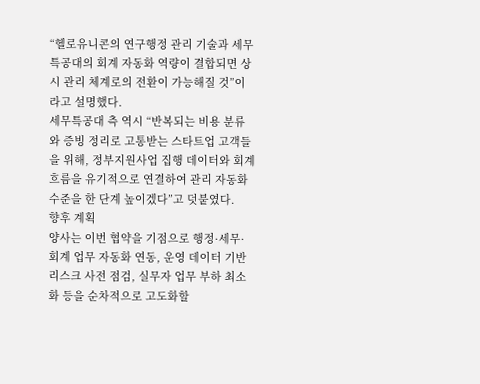“헬로유니콘의 연구행정 관리 기술과 세무특공대의 회계 자동화 역량이 결합되면 상시 관리 체계로의 전환이 가능해질 것”이라고 설명했다.
세무특공대 측 역시 “반복되는 비용 분류와 증빙 정리로 고통받는 스타트업 고객들을 위해, 정부지원사업 집행 데이터와 회계 흐름을 유기적으로 연결하여 관리 자동화 수준을 한 단계 높이겠다”고 덧붙였다.
향후 계획
양사는 이번 협약을 기점으로 행정·세무·회계 업무 자동화 연동, 운영 데이터 기반 리스크 사전 점검, 실무자 업무 부하 최소화 등을 순차적으로 고도화할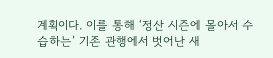계획이다. 이를 통해 ‘정산 시즌에 몰아서 수습하는’ 기존 관행에서 벗어난 새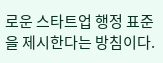로운 스타트업 행정 표준을 제시한다는 방침이다.